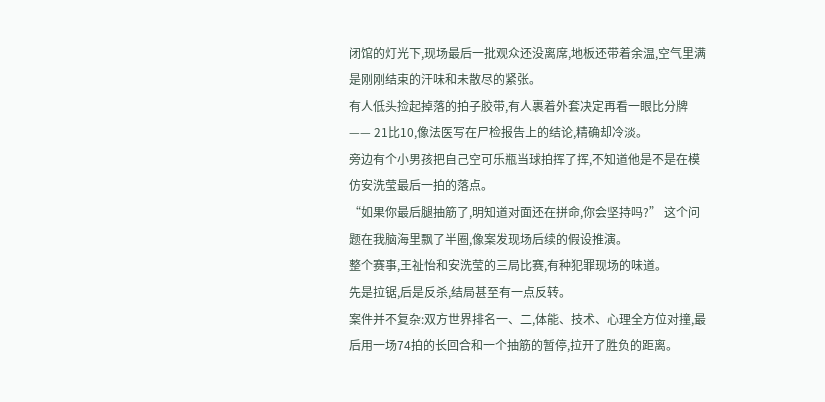闭馆的灯光下,现场最后一批观众还没离席,地板还带着余温,空气里满是刚刚结束的汗味和未散尽的紧张。
有人低头捡起掉落的拍子胶带,有人裹着外套决定再看一眼比分牌 —— 21比10,像法医写在尸检报告上的结论,精确却冷淡。
旁边有个小男孩把自己空可乐瓶当球拍挥了挥,不知道他是不是在模仿安洗莹最后一拍的落点。
“如果你最后腿抽筋了,明知道对面还在拼命,你会坚持吗?” 这个问题在我脑海里飘了半圈,像案发现场后续的假设推演。
整个赛事,王祉怡和安洗莹的三局比赛,有种犯罪现场的味道。
先是拉锯,后是反杀,结局甚至有一点反转。
案件并不复杂:双方世界排名一、二,体能、技术、心理全方位对撞,最后用一场74拍的长回合和一个抽筋的暂停,拉开了胜负的距离。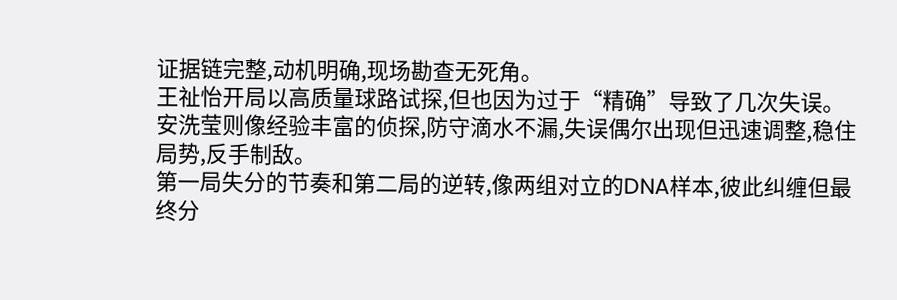证据链完整,动机明确,现场勘查无死角。
王祉怡开局以高质量球路试探,但也因为过于“精确”导致了几次失误。
安洗莹则像经验丰富的侦探,防守滴水不漏,失误偶尔出现但迅速调整,稳住局势,反手制敌。
第一局失分的节奏和第二局的逆转,像两组对立的DNA样本,彼此纠缠但最终分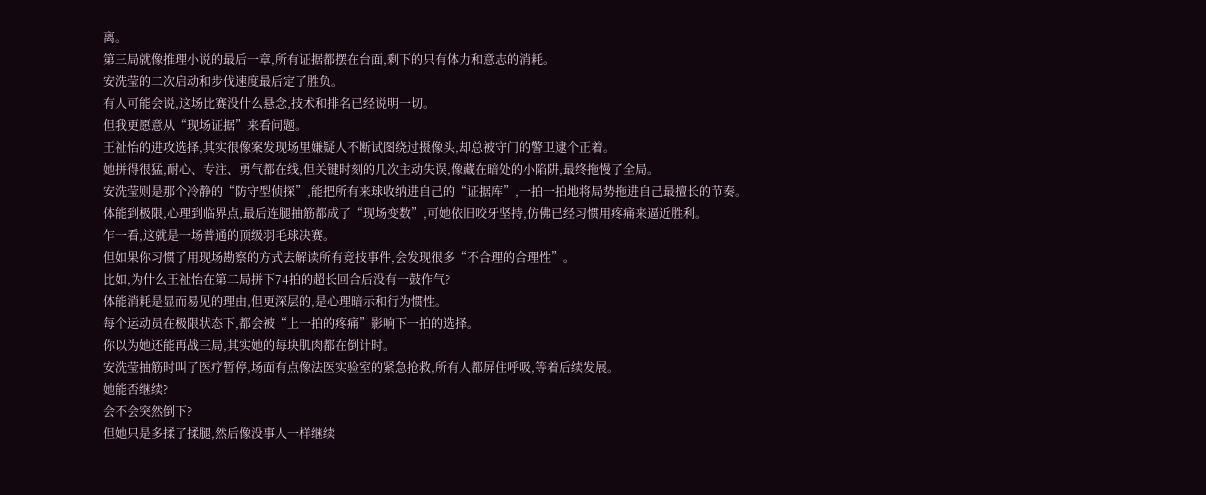离。
第三局就像推理小说的最后一章,所有证据都摆在台面,剩下的只有体力和意志的消耗。
安洗莹的二次启动和步伐速度最后定了胜负。
有人可能会说,这场比赛没什么悬念,技术和排名已经说明一切。
但我更愿意从“现场证据”来看问题。
王祉怡的进攻选择,其实很像案发现场里嫌疑人不断试图绕过摄像头,却总被守门的警卫逮个正着。
她拼得很猛,耐心、专注、勇气都在线,但关键时刻的几次主动失误,像藏在暗处的小陷阱,最终拖慢了全局。
安洗莹则是那个冷静的“防守型侦探”,能把所有来球收纳进自己的“证据库”,一拍一拍地将局势拖进自己最擅长的节奏。
体能到极限,心理到临界点,最后连腿抽筋都成了“现场变数”,可她依旧咬牙坚持,仿佛已经习惯用疼痛来逼近胜利。
乍一看,这就是一场普通的顶级羽毛球决赛。
但如果你习惯了用现场勘察的方式去解读所有竞技事件,会发现很多“不合理的合理性”。
比如,为什么王祉怡在第二局拼下74拍的超长回合后没有一鼓作气?
体能消耗是显而易见的理由,但更深层的,是心理暗示和行为惯性。
每个运动员在极限状态下,都会被“上一拍的疼痛”影响下一拍的选择。
你以为她还能再战三局,其实她的每块肌肉都在倒计时。
安洗莹抽筋时叫了医疗暂停,场面有点像法医实验室的紧急抢救,所有人都屏住呼吸,等着后续发展。
她能否继续?
会不会突然倒下?
但她只是多揉了揉腿,然后像没事人一样继续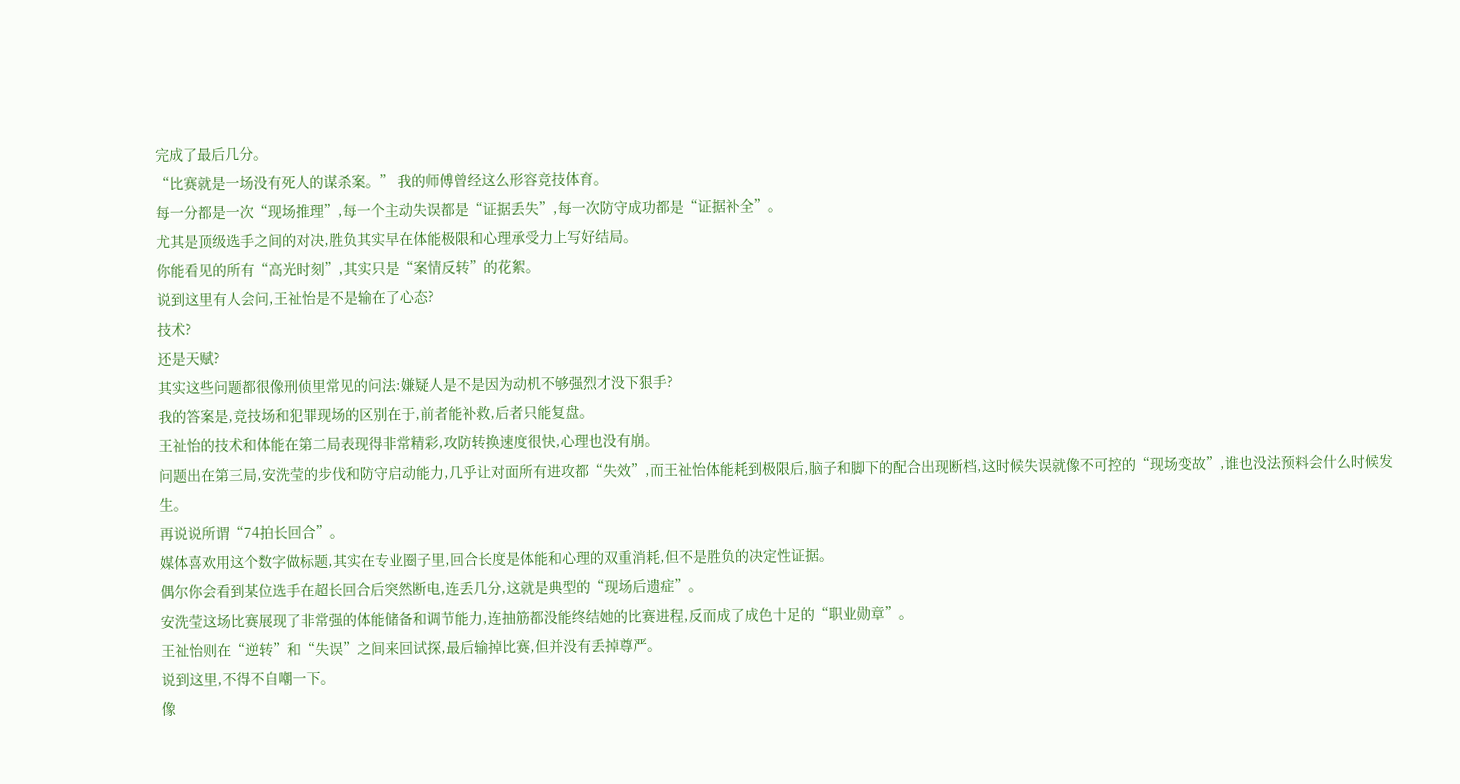完成了最后几分。
“比赛就是一场没有死人的谋杀案。” 我的师傅曾经这么形容竞技体育。
每一分都是一次“现场推理”,每一个主动失误都是“证据丢失”,每一次防守成功都是“证据补全”。
尤其是顶级选手之间的对决,胜负其实早在体能极限和心理承受力上写好结局。
你能看见的所有“高光时刻”,其实只是“案情反转”的花絮。
说到这里有人会问,王祉怡是不是输在了心态?
技术?
还是天赋?
其实这些问题都很像刑侦里常见的问法:嫌疑人是不是因为动机不够强烈才没下狠手?
我的答案是,竞技场和犯罪现场的区别在于,前者能补救,后者只能复盘。
王祉怡的技术和体能在第二局表现得非常精彩,攻防转换速度很快,心理也没有崩。
问题出在第三局,安洗莹的步伐和防守启动能力,几乎让对面所有进攻都“失效”,而王祉怡体能耗到极限后,脑子和脚下的配合出现断档,这时候失误就像不可控的“现场变故”,谁也没法预料会什么时候发生。
再说说所谓“74拍长回合”。
媒体喜欢用这个数字做标题,其实在专业圈子里,回合长度是体能和心理的双重消耗,但不是胜负的决定性证据。
偶尔你会看到某位选手在超长回合后突然断电,连丢几分,这就是典型的“现场后遗症”。
安洗莹这场比赛展现了非常强的体能储备和调节能力,连抽筋都没能终结她的比赛进程,反而成了成色十足的“职业勋章”。
王祉怡则在“逆转”和“失误”之间来回试探,最后输掉比赛,但并没有丢掉尊严。
说到这里,不得不自嘲一下。
像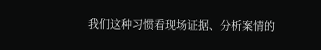我们这种习惯看现场证据、分析案情的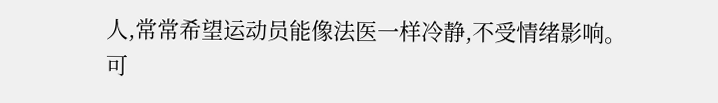人,常常希望运动员能像法医一样冷静,不受情绪影响。
可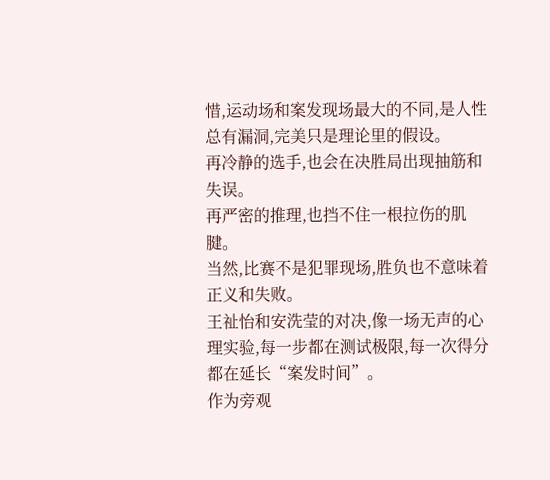惜,运动场和案发现场最大的不同,是人性总有漏洞,完美只是理论里的假设。
再冷静的选手,也会在决胜局出现抽筋和失误。
再严密的推理,也挡不住一根拉伤的肌腱。
当然,比赛不是犯罪现场,胜负也不意味着正义和失败。
王祉怡和安洗莹的对决,像一场无声的心理实验,每一步都在测试极限,每一次得分都在延长“案发时间”。
作为旁观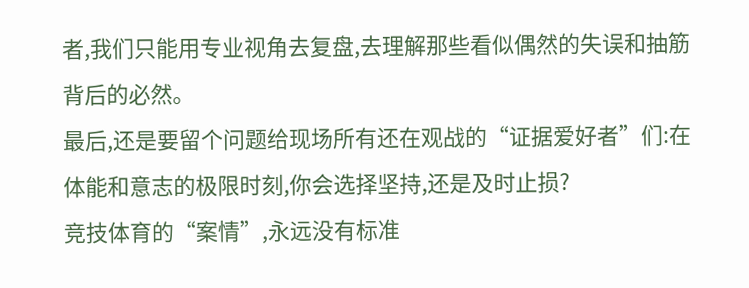者,我们只能用专业视角去复盘,去理解那些看似偶然的失误和抽筋背后的必然。
最后,还是要留个问题给现场所有还在观战的“证据爱好者”们:在体能和意志的极限时刻,你会选择坚持,还是及时止损?
竞技体育的“案情”,永远没有标准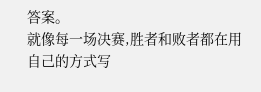答案。
就像每一场决赛,胜者和败者都在用自己的方式写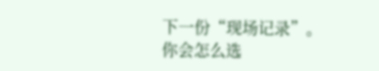下一份“现场记录”。
你会怎么选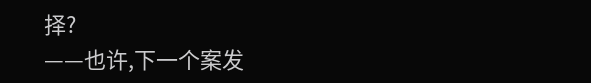择?
——也许,下一个案发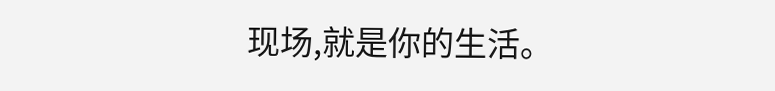现场,就是你的生活。